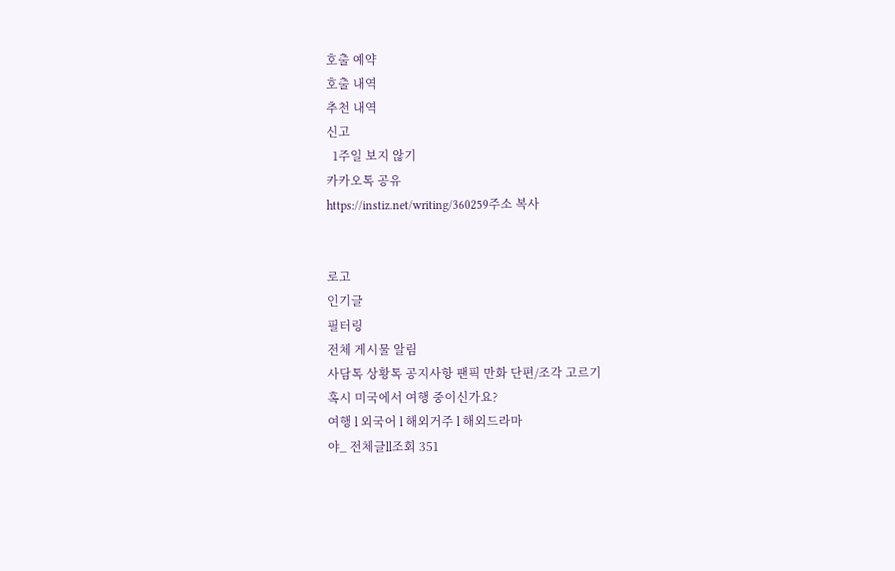호출 예약
호출 내역
추천 내역
신고
  1주일 보지 않기
카카오톡 공유
https://instiz.net/writing/360259주소 복사


로고
인기글
필터링
전체 게시물 알림
사담톡 상황톡 공지사항 팬픽 만화 단편/조각 고르기
혹시 미국에서 여행 중이신가요?
여행 l 외국어 l 해외거주 l 해외드라마
야_ 전체글ll조회 351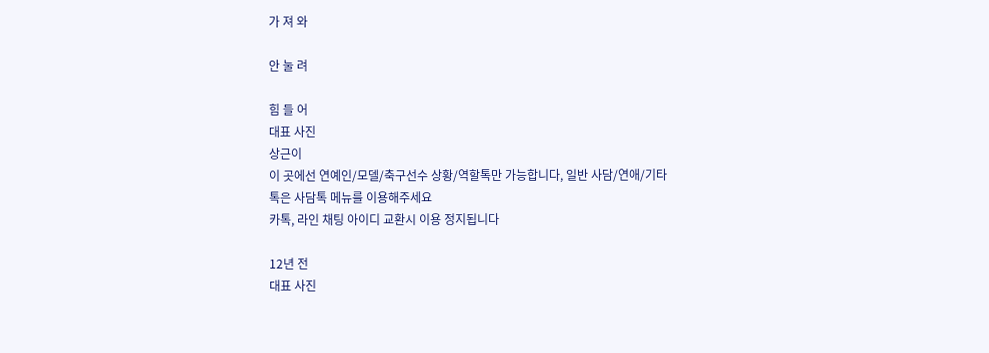가 져 와

안 눌 려

힘 들 어
대표 사진
상근이
이 곳에선 연예인/모델/축구선수 상황/역할톡만 가능합니다, 일반 사담/연애/기타 톡은 사담톡 메뉴를 이용해주세요
카톡, 라인 채팅 아이디 교환시 이용 정지됩니다

12년 전
대표 사진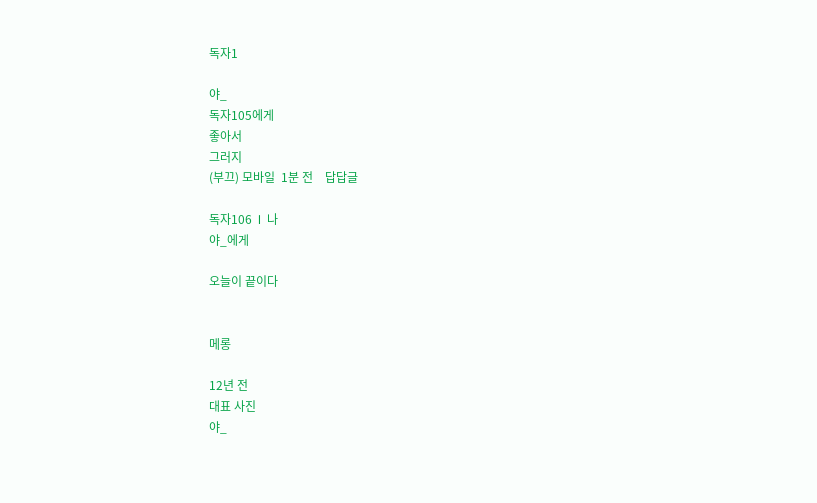독자1

야_
독자105에게
좋아서
그러지
(부끄) 모바일  1분 전    답답글

독자106  l  나
야_에게

오늘이 끝이다


메롱

12년 전
대표 사진
야_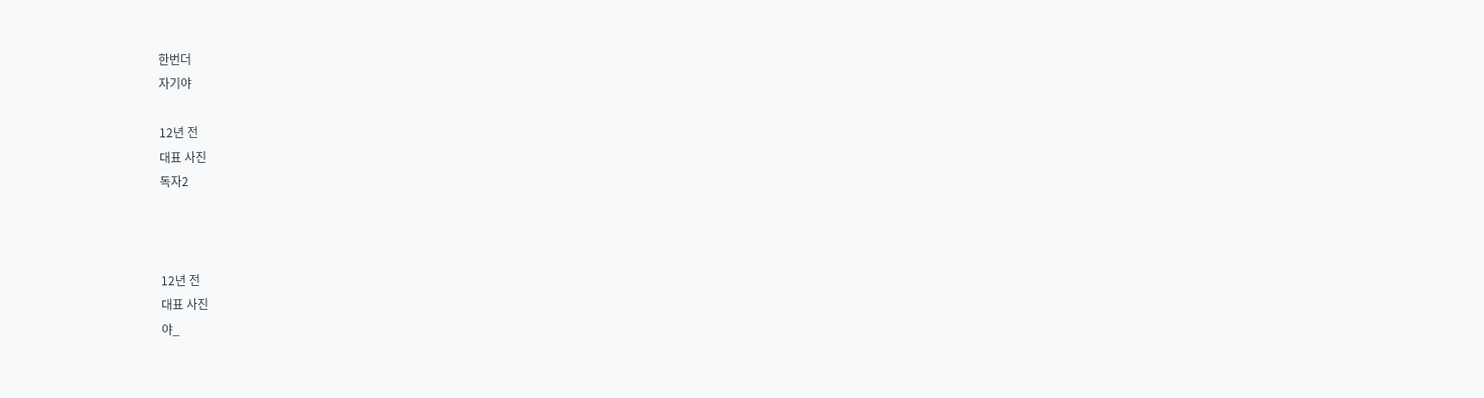한번더
자기야

12년 전
대표 사진
독자2



12년 전
대표 사진
야_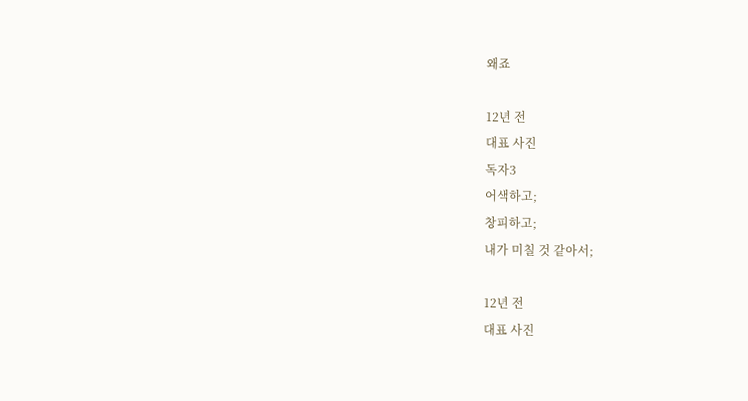왜죠

12년 전
대표 사진
독자3
어색하고;
창피하고;
내가 미칠 것 같아서;

12년 전
대표 사진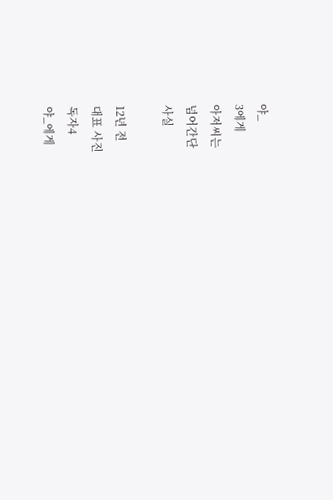야_
3에게
아저씨는
넘어간단
사실

12년 전
대표 사진
독자4
야_에게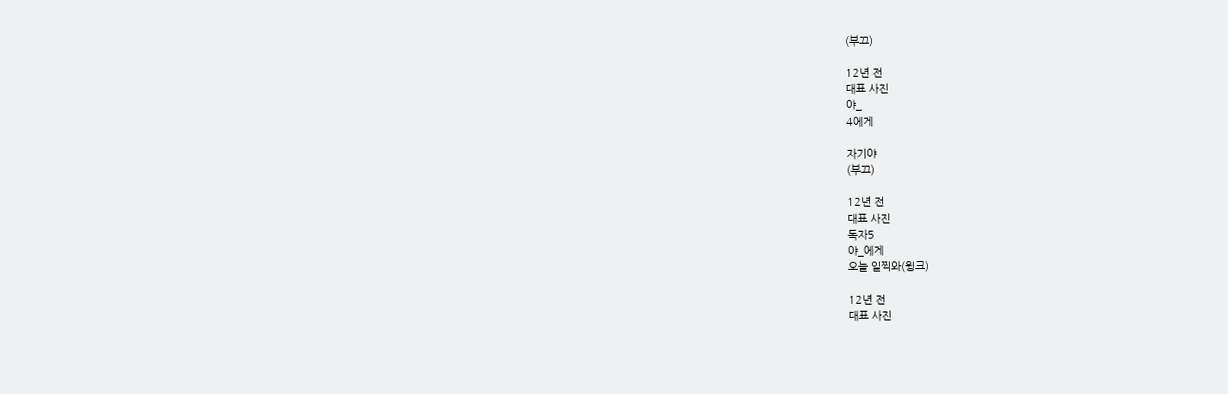(부끄)

12년 전
대표 사진
야_
4에게

자기야
(부끄)

12년 전
대표 사진
독자5
야_에게
오늘 일찍와(윙크)

12년 전
대표 사진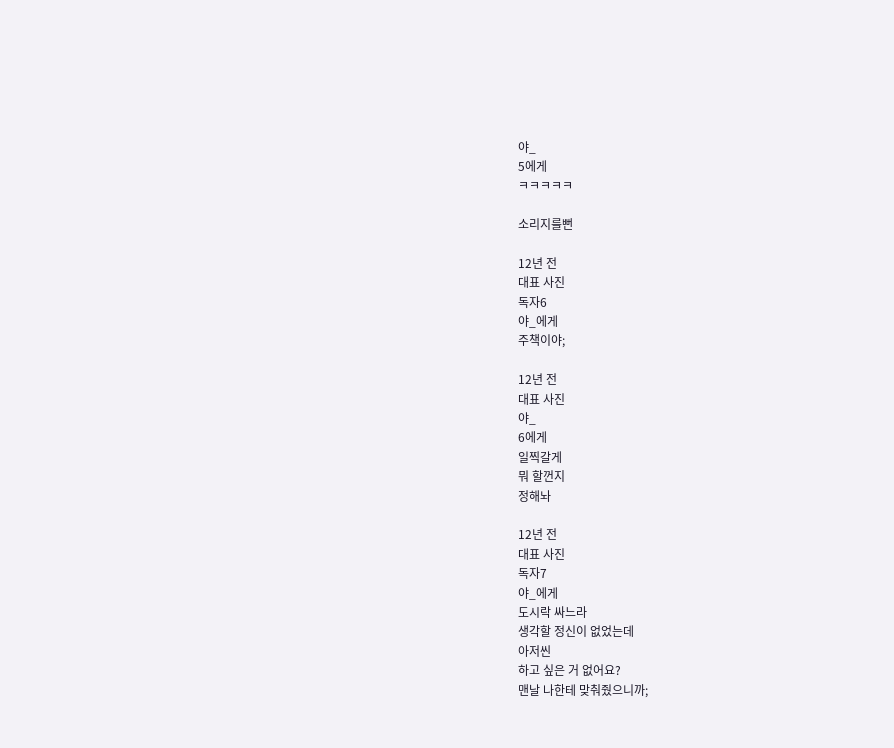야_
5에게
ㅋㅋㅋㅋㅋ

소리지를뻔

12년 전
대표 사진
독자6
야_에게
주책이야;

12년 전
대표 사진
야_
6에게
일찍갈게
뭐 할껀지
정해놔

12년 전
대표 사진
독자7
야_에게
도시락 싸느라
생각할 정신이 없었는데
아저씬
하고 싶은 거 없어요?
맨날 나한테 맞춰줬으니까;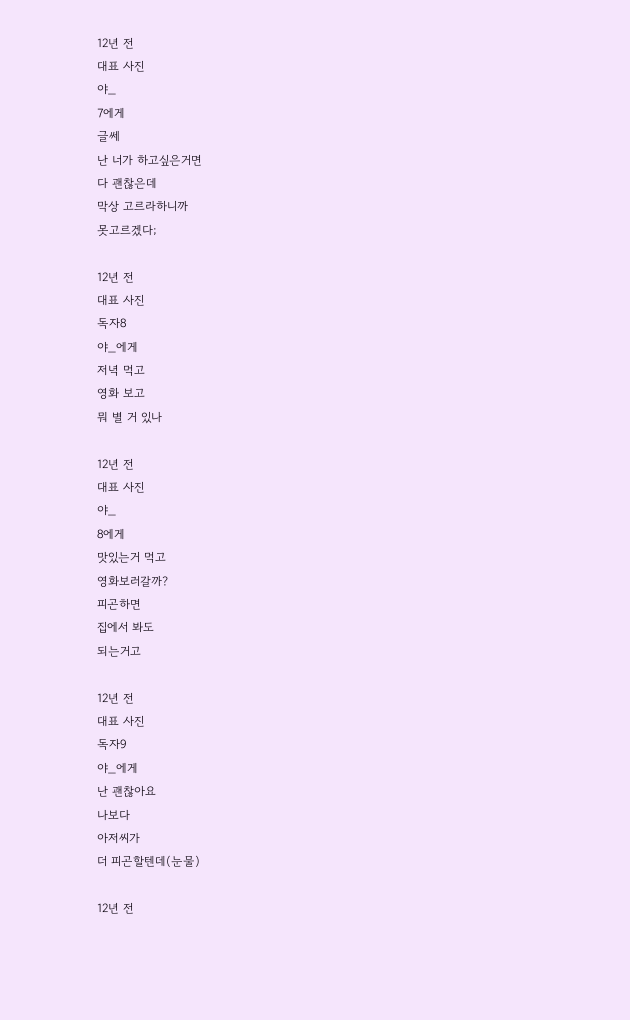12년 전
대표 사진
야_
7에게
글쎄
난 너가 하고싶은거면
다 괜찮은데
막상 고르라하니까
못고르겠다;

12년 전
대표 사진
독자8
야_에게
저녁 먹고
영화 보고
뭐 별 거 있나

12년 전
대표 사진
야_
8에게
맛있는거 먹고
영화보러갈까?
피곤하면
집에서 봐도
되는거고

12년 전
대표 사진
독자9
야_에게
난 괜찮아요
나보다
아저씨가
더 피곤할텐데(눈물)

12년 전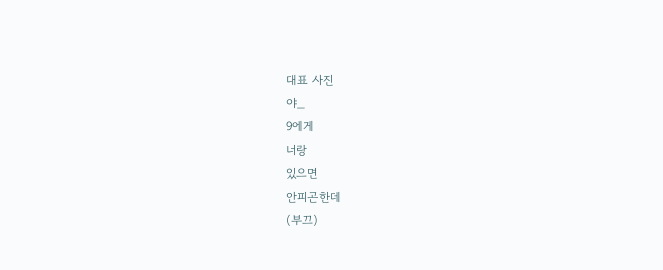대표 사진
야_
9에게
너랑
있으면
안피곤한데
(부끄)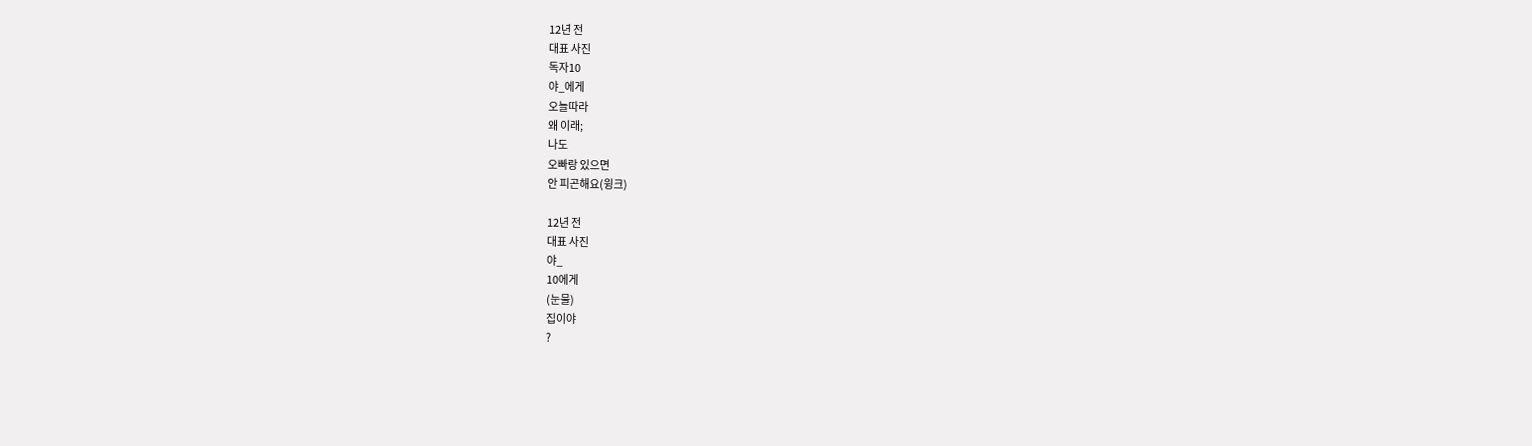12년 전
대표 사진
독자10
야_에게
오늘따라
왜 이래;
나도
오빠랑 있으면
안 피곤해요(윙크)

12년 전
대표 사진
야_
10에게
(눈물)
집이야
?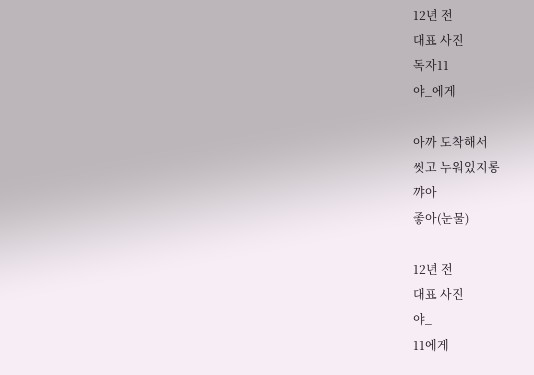12년 전
대표 사진
독자11
야_에게

아까 도착해서
씻고 누워있지롱
꺄아
좋아(눈물)

12년 전
대표 사진
야_
11에게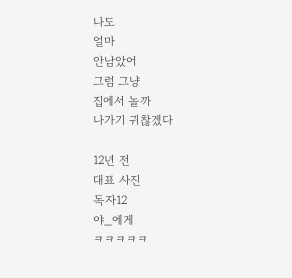나도
얼마
안남았어
그럼 그냥
집에서 놀까
나가기 귀찮겠다

12년 전
대표 사진
독자12
야_에게
ㅋㅋㅋㅋㅋ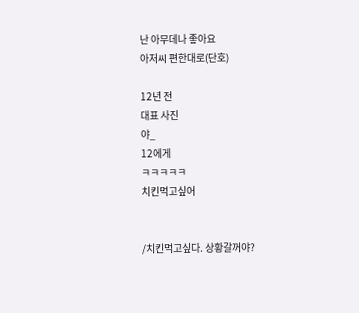난 아무데나 좋아요
아저씨 편한대로(단호)

12년 전
대표 사진
야_
12에게
ㅋㅋㅋㅋㅋ
치킨먹고싶어


/치킨먹고싶다. 상황갈꺼야?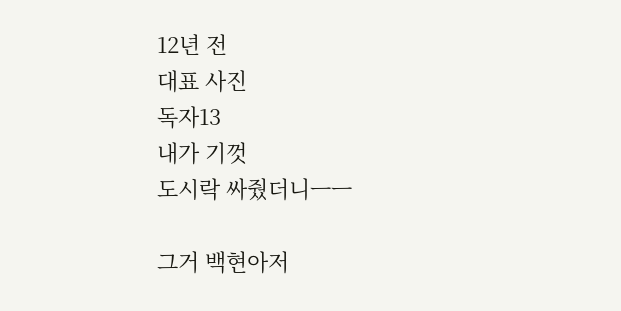12년 전
대표 사진
독자13
내가 기껏
도시락 싸줬더니ㅡㅡ

그거 백현아저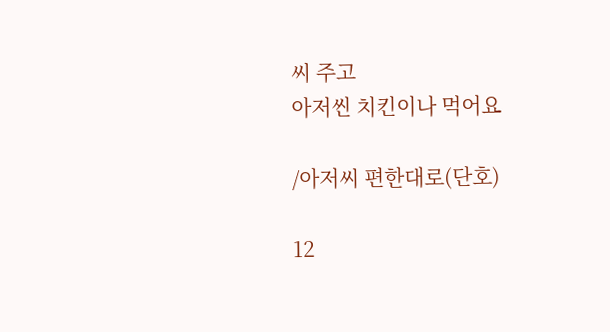씨 주고
아저씬 치킨이나 먹어요

/아저씨 편한대로(단호)

12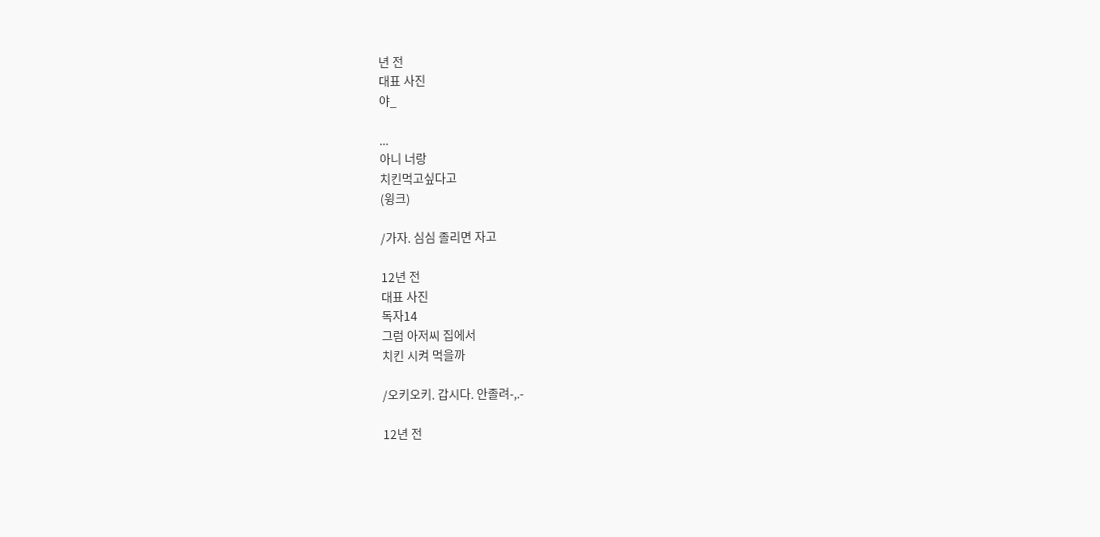년 전
대표 사진
야_

...
아니 너랑
치킨먹고싶다고
(윙크)

/가자. 심심 졸리면 자고

12년 전
대표 사진
독자14
그럼 아저씨 집에서
치킨 시켜 먹을까

/오키오키. 갑시다. 안졸려-,.-

12년 전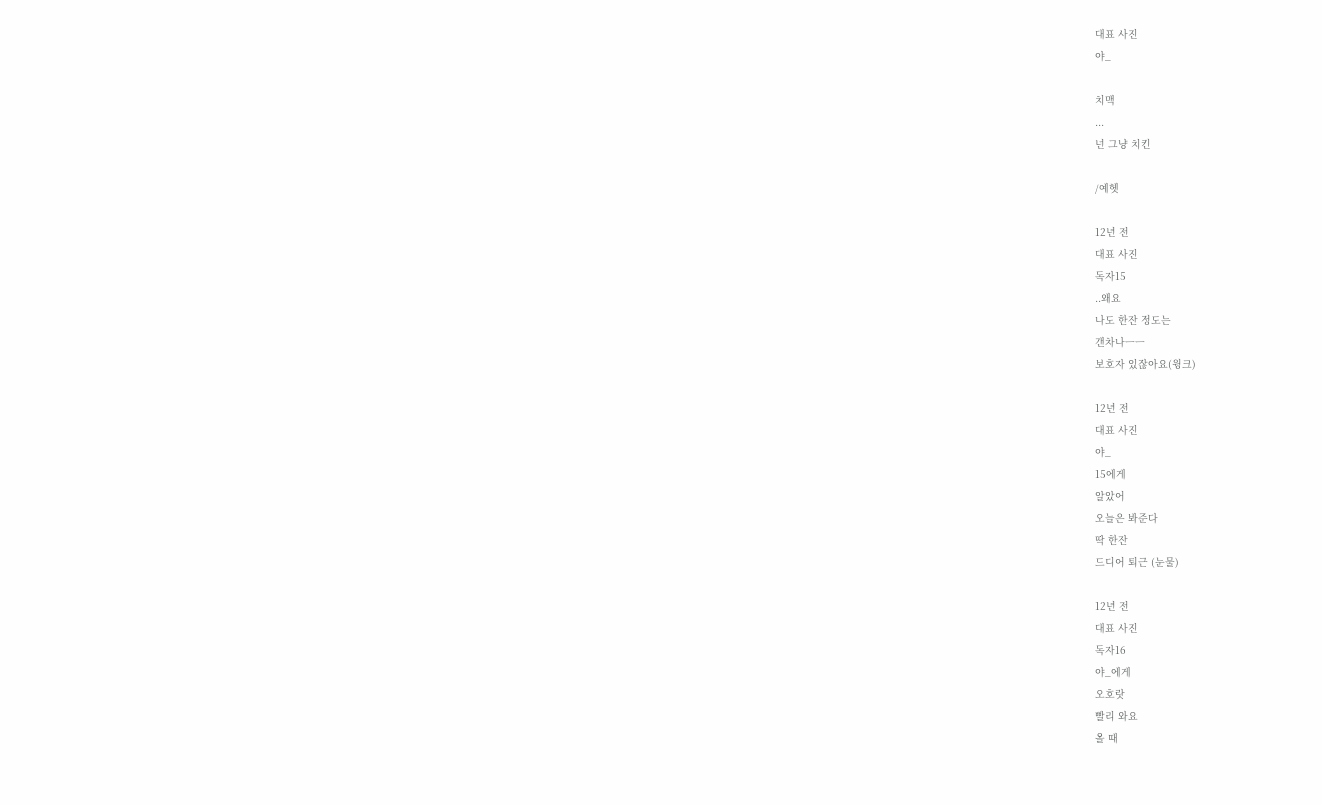대표 사진
야_

치맥
...
넌 그냥 치킨

/예헷

12년 전
대표 사진
독자15
..왜요
나도 한잔 정도는
갠차나ㅡㅡ
보호자 있잖아요(윙크)

12년 전
대표 사진
야_
15에게
알았어
오늘은 봐준다
딱 한잔
드디어 퇴근 (눈물)

12년 전
대표 사진
독자16
야_에게
오호랏
빨리 와요
올 때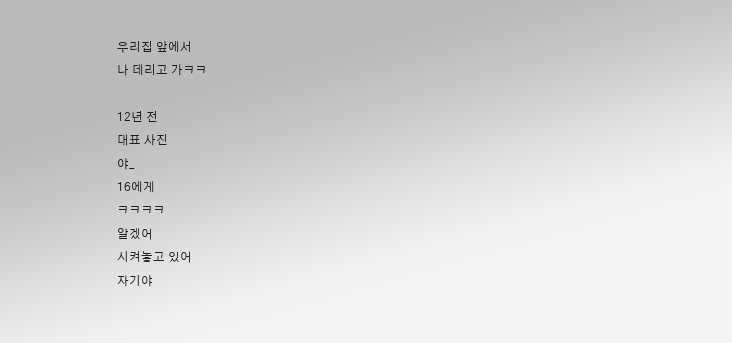우리집 앞에서
나 데리고 가ㅋㅋ

12년 전
대표 사진
야_
16에게
ㅋㅋㅋㅋ
알겠어
시켜놓고 있어
자기야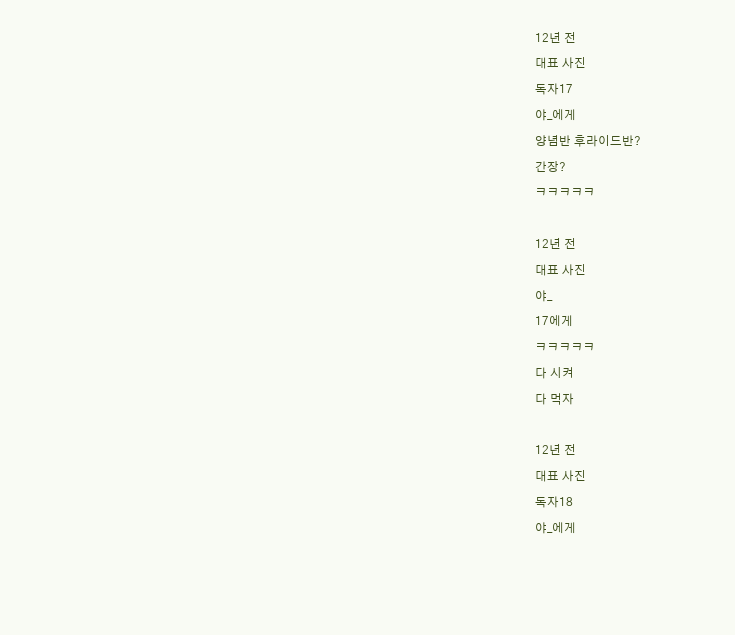12년 전
대표 사진
독자17
야_에게
양념반 후라이드반?
간장?
ㅋㅋㅋㅋㅋ

12년 전
대표 사진
야_
17에게
ㅋㅋㅋㅋㅋ
다 시켜
다 먹자

12년 전
대표 사진
독자18
야_에게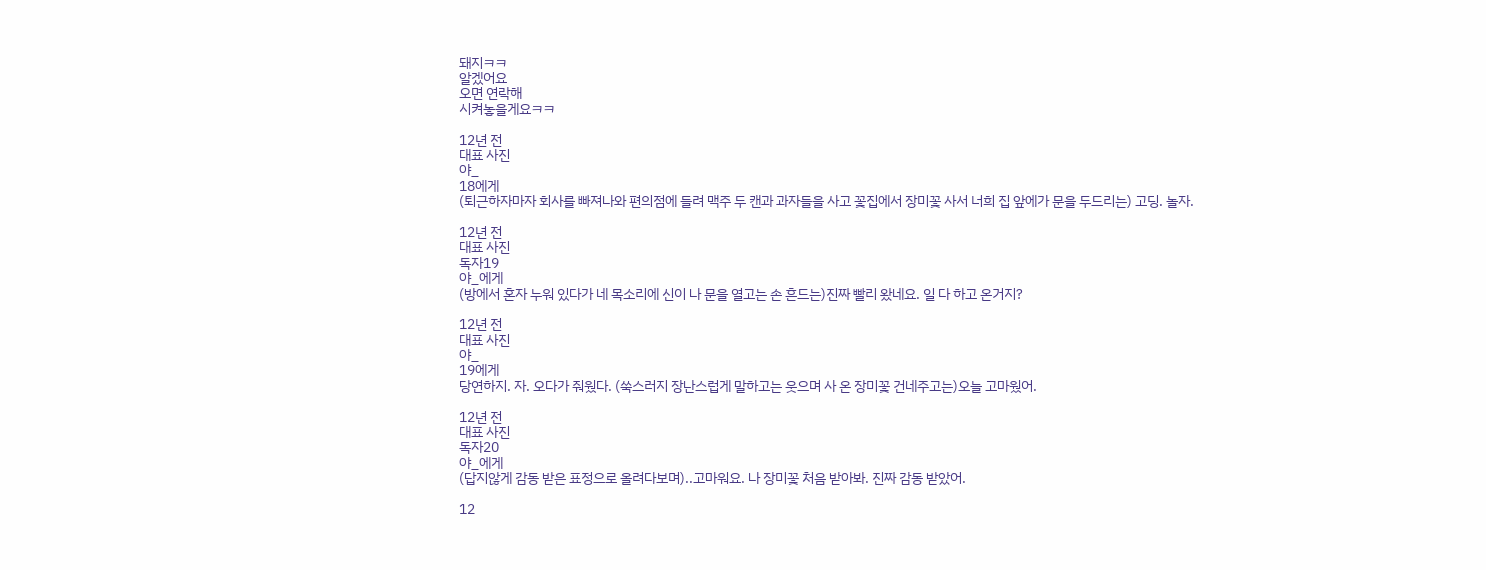돼지ㅋㅋ
알겠어요
오면 연락해
시켜놓을게요ㅋㅋ

12년 전
대표 사진
야_
18에게
(퇴근하자마자 회사를 빠져나와 편의점에 들려 맥주 두 캔과 과자들을 사고 꽃집에서 장미꽃 사서 너희 집 앞에가 문을 두드리는) 고딩. 놀자.

12년 전
대표 사진
독자19
야_에게
(방에서 혼자 누워 있다가 네 목소리에 신이 나 문을 열고는 손 흔드는)진짜 빨리 왔네요. 일 다 하고 온거지?

12년 전
대표 사진
야_
19에게
당연하지. 자. 오다가 줘웠다. (쑥스러지 장난스럽게 말하고는 웃으며 사 온 장미꽃 건네주고는)오늘 고마웠어.

12년 전
대표 사진
독자20
야_에게
(답지않게 감동 받은 표정으로 올려다보며)..고마워요. 나 장미꽃 처음 받아봐. 진짜 감동 받았어.

12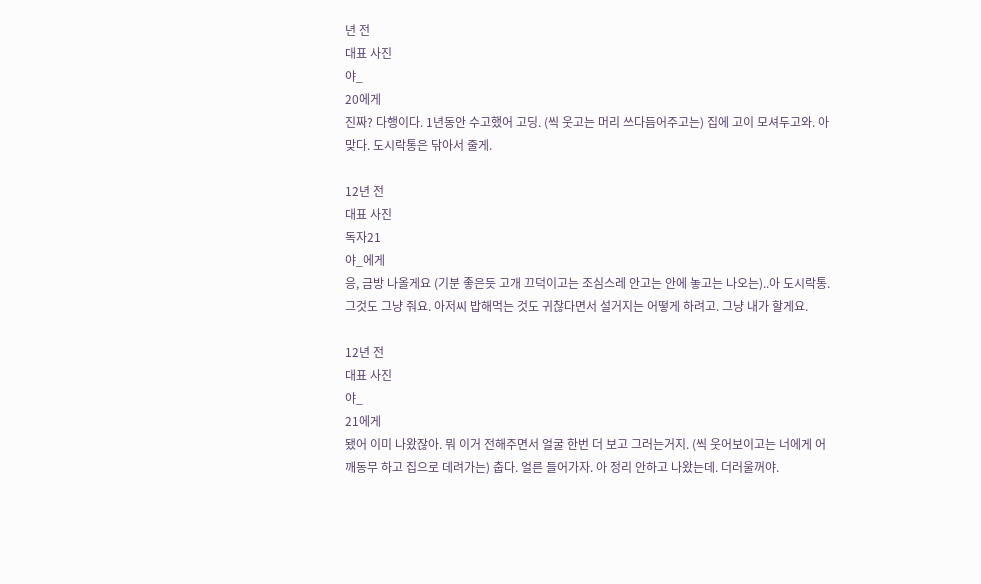년 전
대표 사진
야_
20에게
진짜? 다행이다. 1년동안 수고했어 고딩. (씩 웃고는 머리 쓰다듬어주고는) 집에 고이 모셔두고와. 아 맞다. 도시락통은 닦아서 줄게.

12년 전
대표 사진
독자21
야_에게
응, 금방 나올게요 (기분 좋은듯 고개 끄덕이고는 조심스레 안고는 안에 놓고는 나오는)..아 도시락통. 그것도 그냥 줘요. 아저씨 밥해먹는 것도 귀찮다면서 설거지는 어떻게 하려고. 그냥 내가 할게요.

12년 전
대표 사진
야_
21에게
됐어 이미 나왔잖아. 뭐 이거 전해주면서 얼굴 한번 더 보고 그러는거지. (씩 웃어보이고는 너에게 어깨동무 하고 집으로 데려가는) 춥다. 얼른 들어가자. 아 정리 안하고 나왔는데. 더러울꺼야.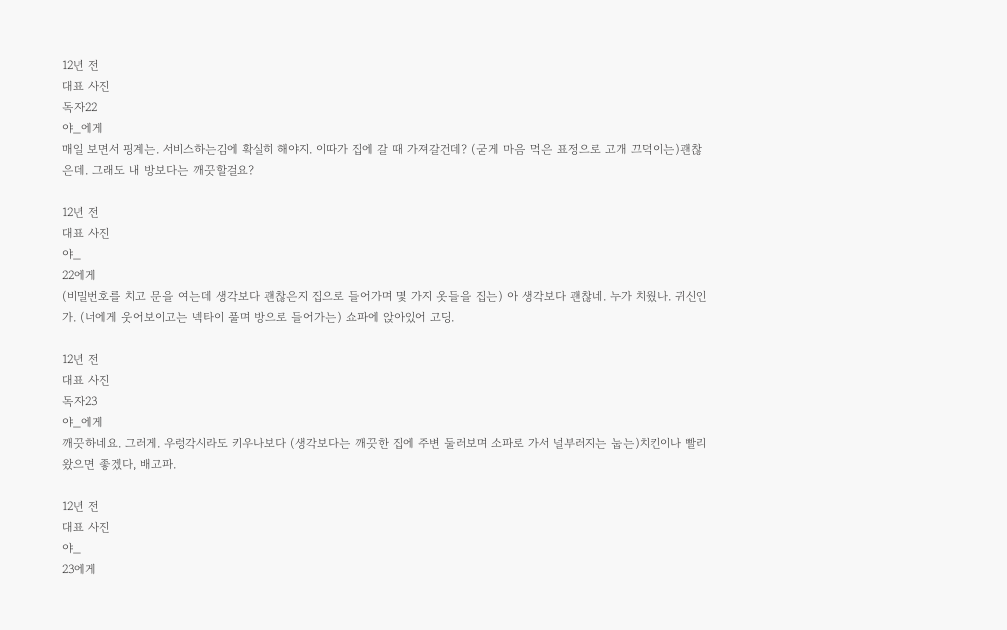12년 전
대표 사진
독자22
야_에게
매일 보면서 핑계는. 서비스하는김에 확실히 해야지. 이따가 집에 갈 때 가져갈건데? (굳게 마음 먹은 표정으로 고개 끄덕이는)괜찮은데. 그래도 내 방보다는 깨끗할걸요?

12년 전
대표 사진
야_
22에게
(비밀번호를 치고 문을 여는데 생각보다 괜찮은지 집으로 들어가며 몇 가지 옷들을 집는) 아 생각보다 괜찮네. 누가 치웠나. 귀신인가. (너에게 웃어보이고는 넥타이 풀며 방으로 들어가는) 쇼파에 앉아있어 고딩.

12년 전
대표 사진
독자23
야_에게
깨끗하네요. 그러게. 우렁각시라도 키우나보다 (생각보다는 깨끗한 집에 주변 둘러보며 소파로 가서 널부러지는 눕는)치킨이나 빨리 왔으면 좋겠다, 배고파.

12년 전
대표 사진
야_
23에게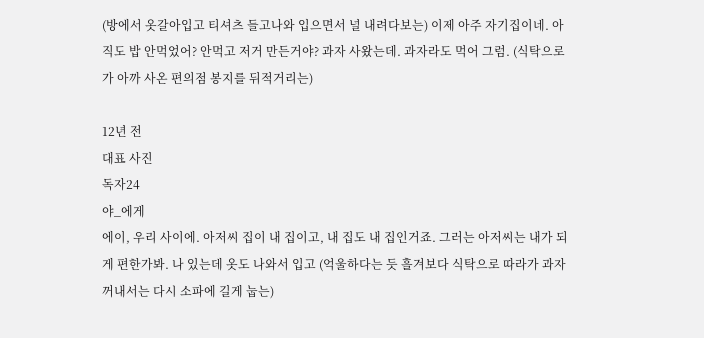(방에서 옷갈아입고 티셔츠 들고나와 입으면서 널 내려다보는) 이제 아주 자기집이네. 아직도 밥 안먹었어? 안먹고 저거 만든거야? 과자 사왔는데. 과자라도 먹어 그럼. (식탁으로가 아까 사온 편의점 봉지를 뒤적거리는)

12년 전
대표 사진
독자24
야_에게
에이, 우리 사이에. 아저씨 집이 내 집이고, 내 집도 내 집인거죠. 그러는 아저씨는 내가 되게 편한가봐. 나 있는데 옷도 나와서 입고 (억울하다는 듯 흘겨보다 식탁으로 따라가 과자 꺼내서는 다시 소파에 길게 눕는)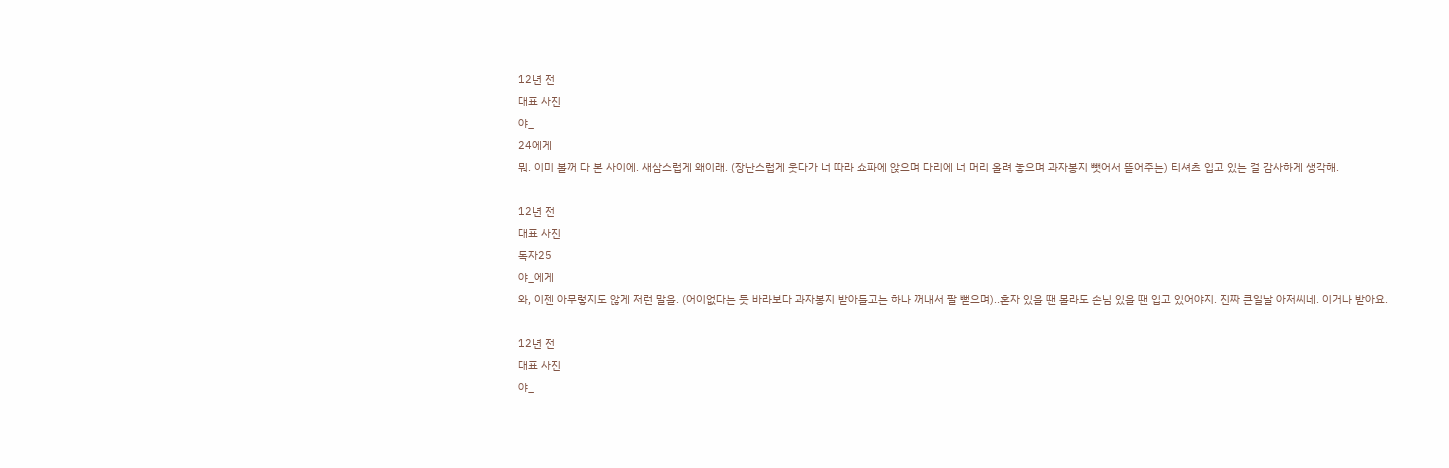12년 전
대표 사진
야_
24에게
뭐. 이미 볼꺼 다 본 사이에. 새삼스럽게 왜이래. (장난스럽게 웃다가 너 따라 쇼파에 앉으며 다리에 너 머리 올려 놓으며 과자봉지 뺏어서 뜯어주는) 티셔츠 입고 있는 걸 감사하게 생각해.

12년 전
대표 사진
독자25
야_에게
와, 이젠 아무렇지도 않게 저런 말을. (어이없다는 듯 바라보다 과자봉지 받아들고는 하나 꺼내서 팔 뻗으며)..혼자 있을 땐 몰라도 손님 있을 땐 입고 있어야지. 진짜 큰일날 아저씨네. 이거나 받아요.

12년 전
대표 사진
야_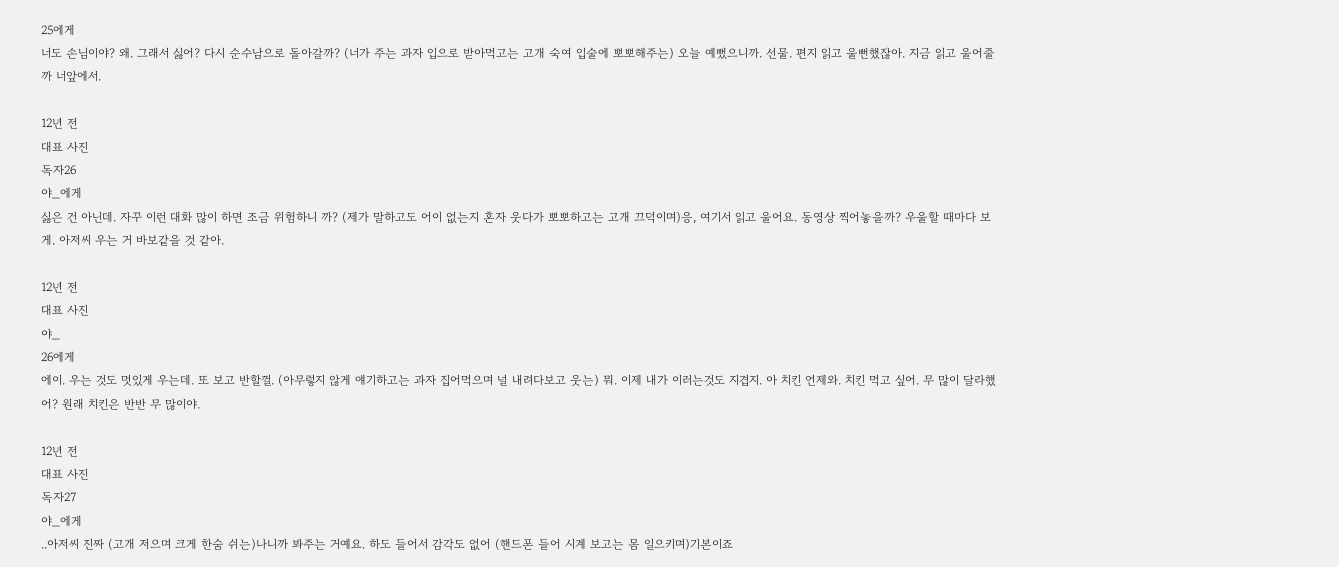25에게
너도 손님이야? 왜. 그래서 싫어? 다시 순수남으로 돌아갈까? (너가 주는 과자 입으로 받아먹고는 고개 숙여 입술에 뽀뽀해주는) 오늘 예뻤으니까. 선물. 편지 읽고 울뻔했잖아. 지금 읽고 울어줄까 너앞에서.

12년 전
대표 사진
독자26
야_에게
싫은 건 아닌데. 자꾸 이런 대화 많이 하면 조금 위험하니 까? (제가 말하고도 어이 없는지 혼자 웃다가 뽀뽀하고는 고개 끄덕이며)응, 여기서 읽고 울어요. 동영상 찍어놓을까? 우울할 때마다 보게. 아저씨 우는 거 바보같을 것 같아.

12년 전
대표 사진
야_
26에게
에이. 우는 것도 멋있게 우는데. 또 보고 반할껄. (아무렇지 않게 얘기하고는 과자 집어먹으며 널 내려다보고 웃는) 뭐. 이제 내가 이러는것도 지겹지. 아 치킨 언제와. 치킨 먹고 싶어. 무 많이 달라했어? 원래 치킨은 반반 무 많이야.

12년 전
대표 사진
독자27
야_에게
..아저씨 진짜 (고개 저으며 크게 한숨 쉬는)나니까 봐주는 거예요. 하도 들어서 감각도 없어 (핸드폰 들어 시계 보고는 몸 일으키며)기본이죠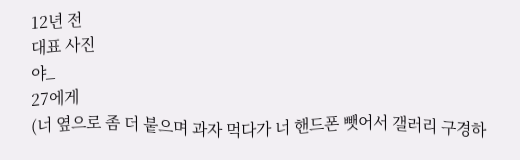12년 전
대표 사진
야_
27에게
(너 옆으로 좀 더 붙으며 과자 먹다가 너 핸드폰 뺏어서 갤러리 구경하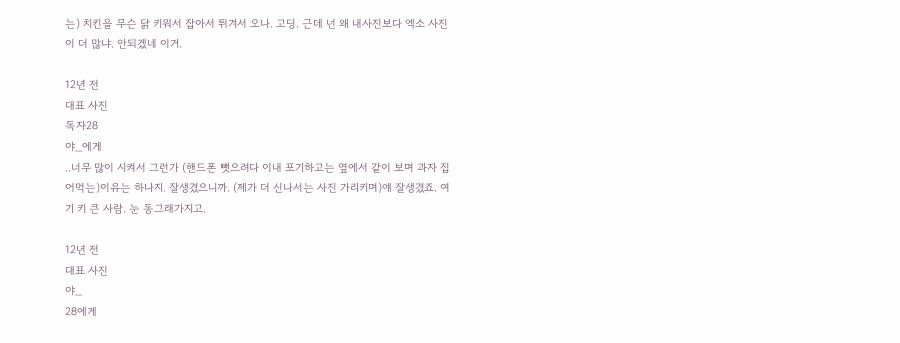는) 치킨을 무슨 닭 키워서 잡아서 튀겨서 오나. 고딩. 근데 넌 왜 내사진보다 엑소 사진이 더 많냐. 안되겠네 이거.

12년 전
대표 사진
독자28
야_에게
..너무 많이 시켜서 그런가 (핸드폰 뺏으려다 이내 포기하고는 옆에서 같이 보며 과자 집어먹는)이유는 하나지. 잘생겼으니까. (제가 더 신나서는 사진 가리키며)얘 잘생겼죠. 여기 키 큰 사람. 눈 동그래가지고.

12년 전
대표 사진
야_
28에게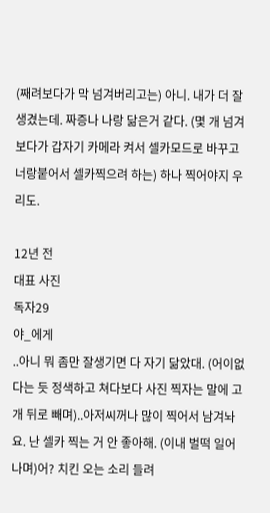(째려보다가 막 넘겨버리고는) 아니. 내가 더 잘생겼는데. 짜증나 나랑 닮은거 같다. (몇 개 넘겨보다가 갑자기 카메라 켜서 셀카모드로 바꾸고 너랑붙어서 셀카찍으려 하는) 하나 찍어야지 우리도.

12년 전
대표 사진
독자29
야_에게
..아니 뭐 좀만 잘생기면 다 자기 닮았대. (어이없다는 듯 정색하고 쳐다보다 사진 찍자는 말에 고개 뒤로 빼며)..아저씨꺼나 많이 찍어서 남겨놔요. 난 셀카 찍는 거 안 좋아해. (이내 벌떡 일어나며)어? 치킨 오는 소리 들려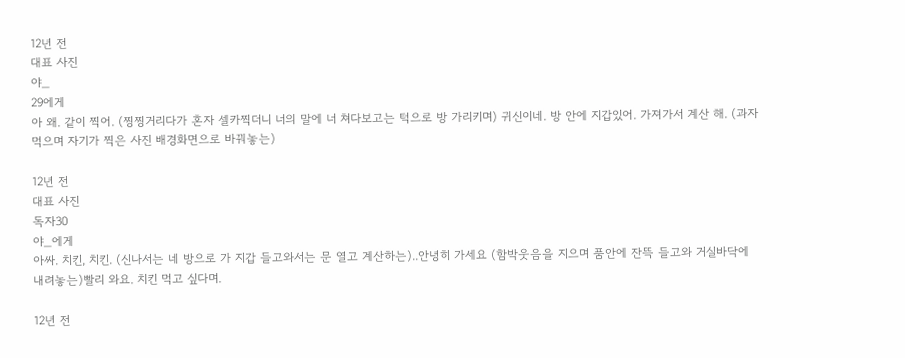12년 전
대표 사진
야_
29에게
아 왜. 같이 찍어. (찡찡거리다가 혼자 셀카찍더니 너의 말에 너 쳐다보고는 턱으로 방 가리키며) 귀신이네. 방 안에 지갑있어. 가져가서 계산 해. (과자 먹으며 자기가 찍은 사진 배경화면으로 바꿔놓는)

12년 전
대표 사진
독자30
야_에게
아싸. 치킨, 치킨. (신나서는 네 방으로 가 지갑 들고와서는 문 열고 계산하는)..안녕히 가세요 (함박웃음을 지으며 품안에 잔뜩 들고와 거실바닥에 내려놓는)빨리 와요. 치킨 먹고 싶다며.

12년 전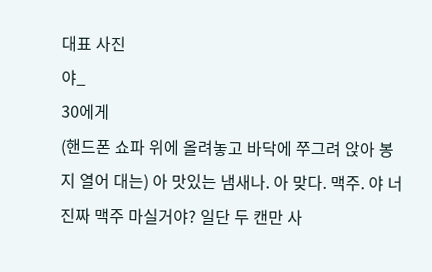대표 사진
야_
30에게
(핸드폰 쇼파 위에 올려놓고 바닥에 쭈그려 앉아 봉지 열어 대는) 아 맛있는 냄새나. 아 맞다. 맥주. 야 너 진짜 맥주 마실거야? 일단 두 캔만 사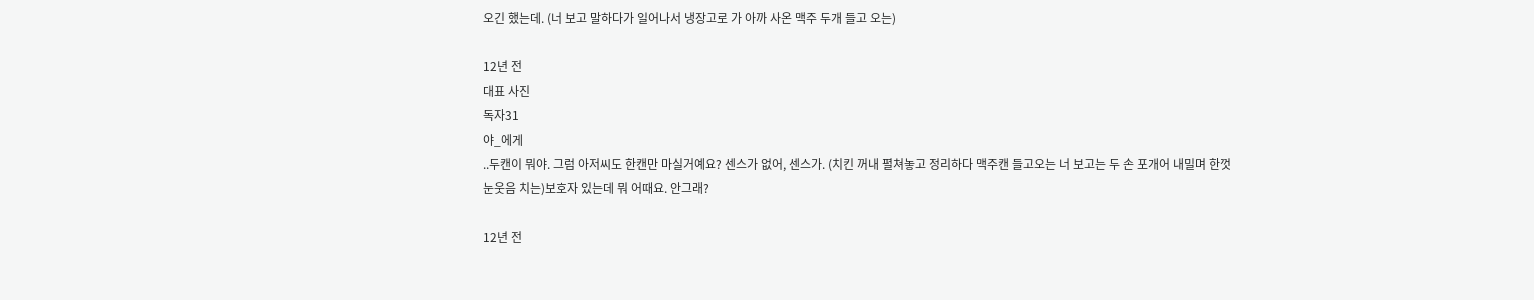오긴 했는데. (너 보고 말하다가 일어나서 냉장고로 가 아까 사온 맥주 두개 들고 오는)

12년 전
대표 사진
독자31
야_에게
..두캔이 뭐야. 그럼 아저씨도 한캔만 마실거예요? 센스가 없어, 센스가. (치킨 꺼내 펼쳐놓고 정리하다 맥주캔 들고오는 너 보고는 두 손 포개어 내밀며 한껏 눈웃음 치는)보호자 있는데 뭐 어때요. 안그래?

12년 전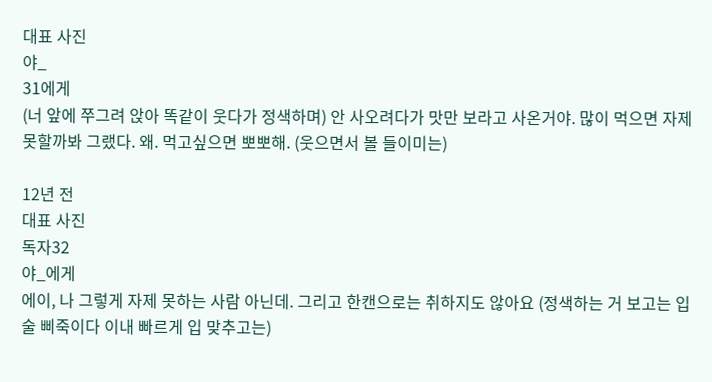대표 사진
야_
31에게
(너 앞에 쭈그려 앉아 똑같이 웃다가 정색하며) 안 사오려다가 맛만 보라고 사온거야. 많이 먹으면 자제 못할까봐 그랬다. 왜. 먹고싶으면 뽀뽀해. (웃으면서 볼 들이미는)

12년 전
대표 사진
독자32
야_에게
에이, 나 그렇게 자제 못하는 사람 아닌데. 그리고 한캔으로는 취하지도 않아요 (정색하는 거 보고는 입술 삐죽이다 이내 빠르게 입 맞추고는)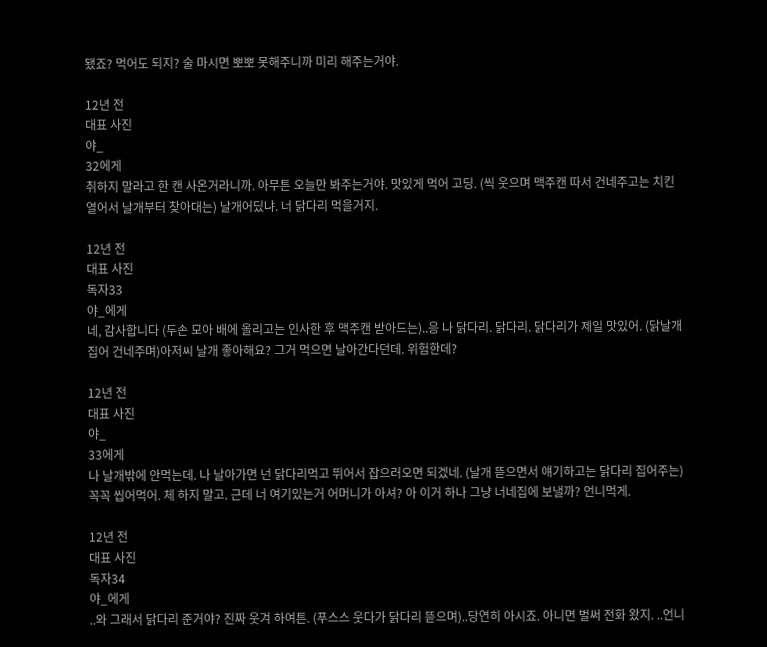됐죠? 먹어도 되지? 술 마시면 뽀뽀 못해주니까 미리 해주는거야.

12년 전
대표 사진
야_
32에게
취하지 말라고 한 캔 사온거라니까. 아무튼 오늘만 봐주는거야. 맛있게 먹어 고딩. (씩 웃으며 맥주캔 따서 건네주고는 치킨 열어서 날개부터 찾아대는) 날개어딨냐. 너 닭다리 먹을거지.

12년 전
대표 사진
독자33
야_에게
네, 감사합니다 (두손 모아 배에 올리고는 인사한 후 맥주캔 받아드는)..응 나 닭다리. 닭다리. 닭다리가 제일 맛있어. (닭날개 집어 건네주며)아저씨 날개 좋아해요? 그거 먹으면 날아간다던데. 위험한데?

12년 전
대표 사진
야_
33에게
나 날개밖에 안먹는데. 나 날아가면 넌 닭다리먹고 뛰어서 잡으러오면 되겠네. (날개 뜯으면서 얘기하고는 닭다리 집어주는) 꼭꼭 씹어먹어. 체 하지 말고. 근데 너 여기있는거 어머니가 아셔? 아 이거 하나 그냥 너네집에 보낼까? 언니먹게.

12년 전
대표 사진
독자34
야_에게
..와 그래서 닭다리 준거야? 진짜 웃겨 하여튼. (푸스스 웃다가 닭다리 뜯으며)..당연히 아시죠. 아니면 벌써 전화 왔지. ..언니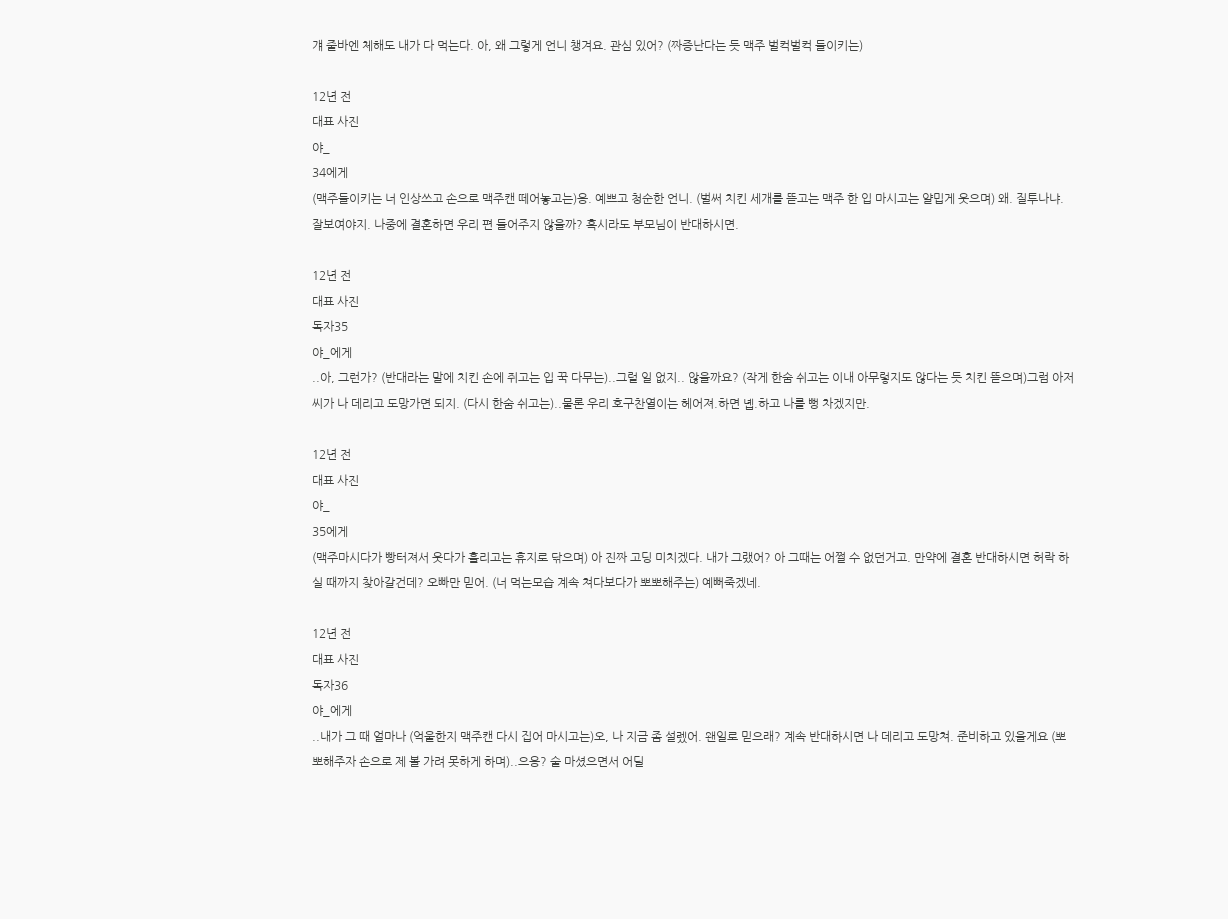걔 줄바엔 체해도 내가 다 먹는다. 아, 왜 그렇게 언니 챙겨요. 관심 있어? (짜증난다는 듯 맥주 벌컥벌컥 들이키는)

12년 전
대표 사진
야_
34에게
(맥주들이키는 너 인상쓰고 손으로 맥주캔 떼어놓고는)응. 예쁘고 청순한 언니. (벌써 치킨 세개를 뜯고는 맥주 한 입 마시고는 얄밉게 웃으며) 왜. 질투나냐. 잘보여야지. 나중에 결혼하면 우리 편 들어주지 않을까? 혹시라도 부모님이 반대하시면.

12년 전
대표 사진
독자35
야_에게
..아, 그런가? (반대라는 말에 치킨 손에 쥐고는 입 꾹 다무는)..그럴 일 없지.. 않을까요? (작게 한숨 쉬고는 이내 아무렇지도 않다는 듯 치킨 뜯으며)그럼 아저씨가 나 데리고 도망가면 되지. (다시 한숨 쉬고는)..물론 우리 호구찬열이는 헤어져.하면 녭.하고 나를 뻥 차겠지만.

12년 전
대표 사진
야_
35에게
(맥주마시다가 빵터져서 웃다가 흘리고는 휴지로 닦으며) 아 진짜 고딩 미치겠다. 내가 그랬어? 아 그때는 어쩔 수 없던거고. 만약에 결혼 반대하시면 허락 하실 때까지 찾아갈건데? 오빠만 믿어. (너 먹는모습 계속 쳐다보다가 뽀뽀해주는) 예뻐죽겠네.

12년 전
대표 사진
독자36
야_에게
..내가 그 때 얼마나 (억울한지 맥주캔 다시 집어 마시고는)오, 나 지금 좀 설렜어. 왠일로 믿으래? 계속 반대하시면 나 데리고 도망쳐. 준비하고 있을게요 (뽀뽀해주자 손으로 제 볼 가려 못하게 하며)..으응? 술 마셨으면서 어딜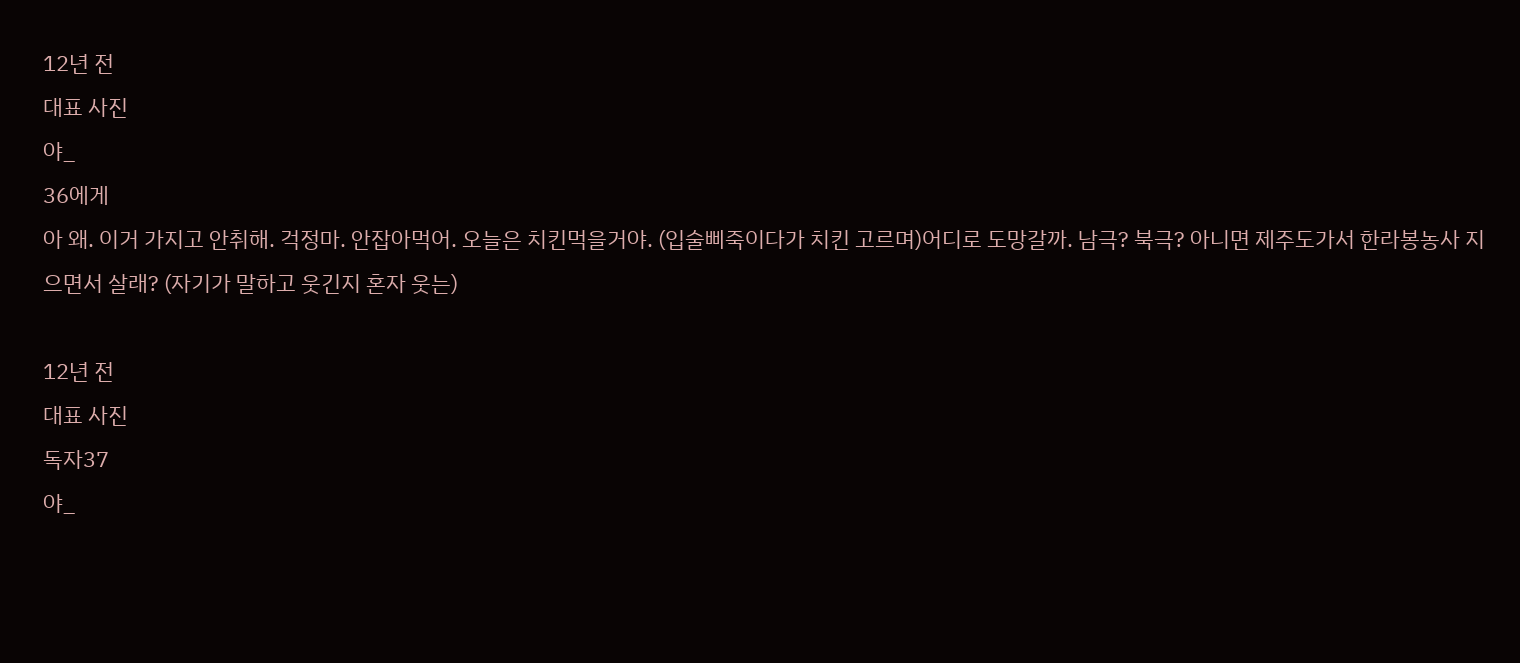12년 전
대표 사진
야_
36에게
아 왜. 이거 가지고 안취해. 걱정마. 안잡아먹어. 오늘은 치킨먹을거야. (입술삐죽이다가 치킨 고르며)어디로 도망갈까. 남극? 북극? 아니면 제주도가서 한라봉농사 지으면서 살래? (자기가 말하고 웃긴지 혼자 웃는)

12년 전
대표 사진
독자37
야_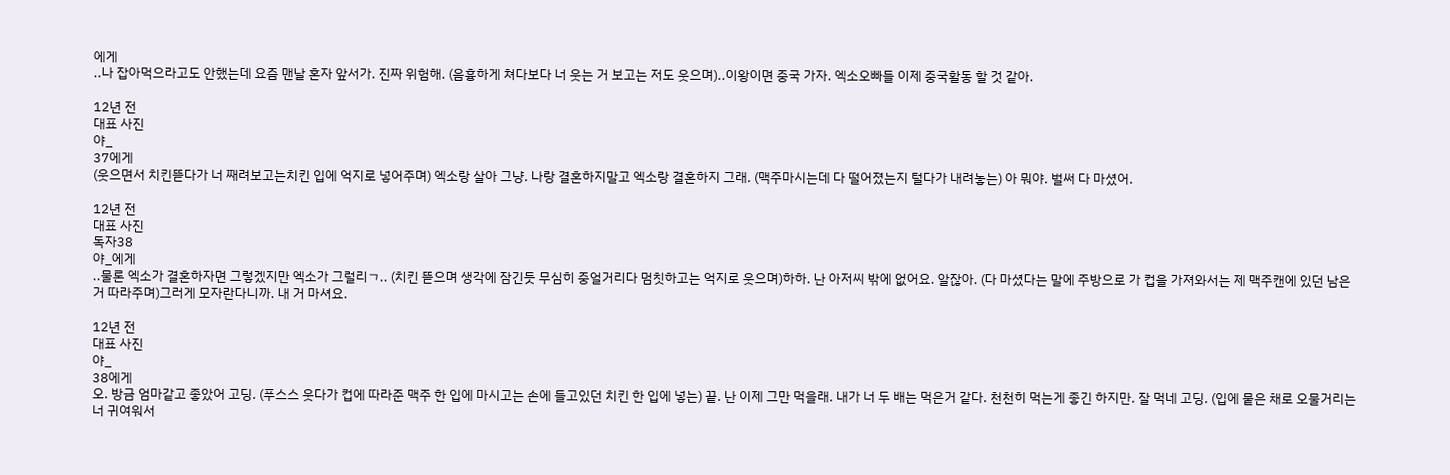에게
..나 잡아먹으라고도 안했는데 요즘 맨날 혼자 앞서가. 진짜 위험해. (음흉하게 쳐다보다 너 웃는 거 보고는 저도 웃으며)..이왕이면 중국 가자. 엑소오빠들 이제 중국활동 할 것 같아.

12년 전
대표 사진
야_
37에게
(웃으면서 치킨뜯다가 너 째려보고는치킨 입에 억지로 넣어주며) 엑소랑 살아 그냥. 나랑 결혼하지말고 엑소랑 결혼하지 그래. (맥주마시는데 다 떨어졌는지 털다가 내려놓는) 아 뭐야. 벌써 다 마셨어.

12년 전
대표 사진
독자38
야_에게
..물론 엑소가 결혼하자면 그렇겠지만 엑소가 그럴리ㄱ.. (치킨 뜯으며 생각에 잠긴듯 무심히 중얼거리다 멈칫하고는 억지로 웃으며)하하. 난 아저씨 밖에 없어요. 알잖아. (다 마셨다는 말에 주방으로 가 컵을 가져와서는 제 맥주캔에 있던 남은 거 따라주며)그러게 모자란다니까. 내 거 마셔요.

12년 전
대표 사진
야_
38에게
오. 방금 엄마같고 좋았어 고딩. (푸스스 웃다가 컵에 따라준 맥주 한 입에 마시고는 손에 들고있던 치킨 한 입에 넣는) 끝. 난 이제 그만 먹을래. 내가 너 두 배는 먹은거 같다. 천천히 먹는게 좋긴 하지만. 잘 먹네 고딩. (입에 뭍은 채로 오물거리는 너 귀여워서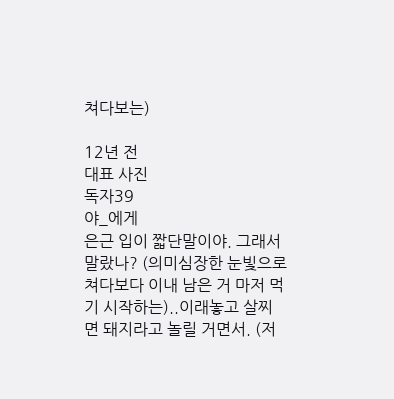쳐다보는)

12년 전
대표 사진
독자39
야_에게
은근 입이 짧단말이야. 그래서 말랐나? (의미심장한 눈빛으로 쳐다보다 이내 남은 거 마저 먹기 시작하는)..이래놓고 살찌면 돼지라고 놀릴 거면서. (저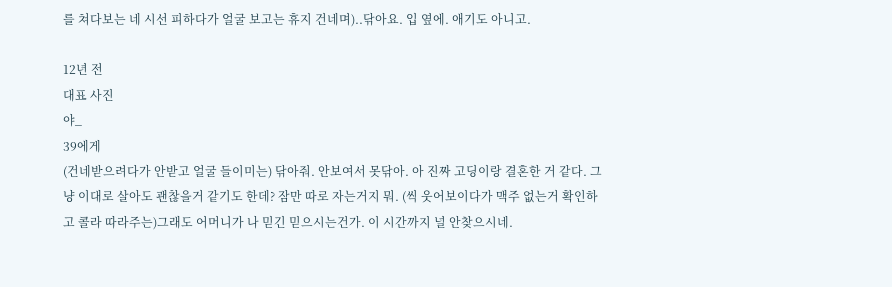를 쳐다보는 네 시선 피하다가 얼굴 보고는 휴지 건네며)..닦아요. 입 옆에. 애기도 아니고.

12년 전
대표 사진
야_
39에게
(건네받으려다가 안받고 얼굴 들이미는) 닦아줘. 안보여서 못닦아. 아 진짜 고딩이랑 결혼한 거 같다. 그냥 이대로 살아도 괜찮을거 같기도 한데? 잠만 따로 자는거지 뭐. (씩 웃어보이다가 맥주 없는거 확인하고 콜라 따라주는)그래도 어머니가 나 믿긴 믿으시는건가. 이 시간까지 널 안찾으시네.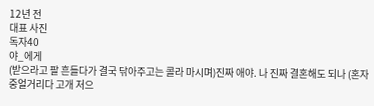12년 전
대표 사진
독자40
야_에게
(받으라고 팔 흔들다가 결국 닦아주고는 콜라 마시며)진짜 애야. 나 진짜 결혼해도 되나 (혼자 중얼거리다 고개 저으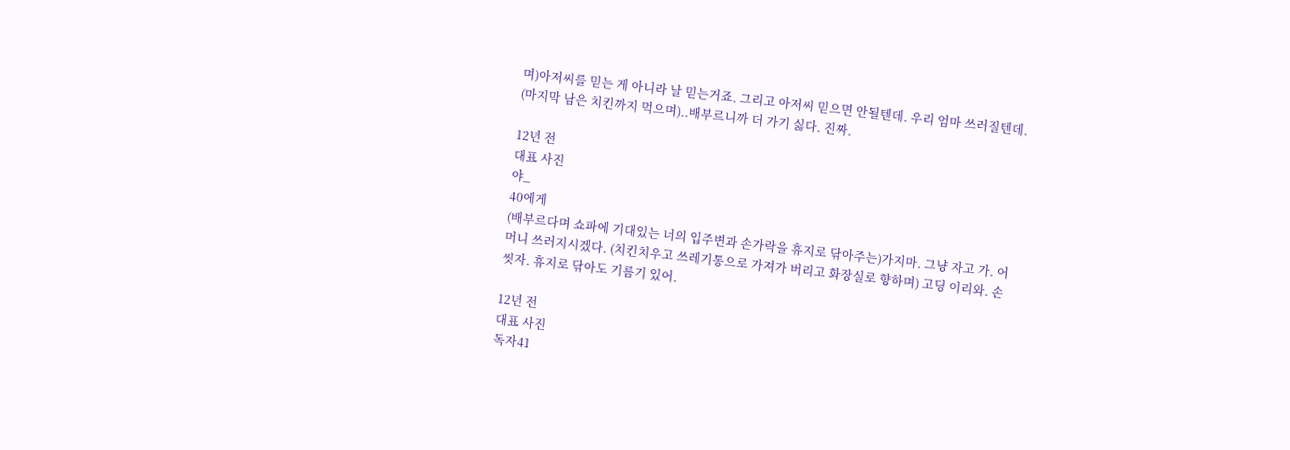며)아저씨를 믿는 게 아니라 날 믿는거죠. 그리고 아저씨 믿으면 안될텐데. 우리 엄마 쓰러질텐데. (마지막 남은 치킨까지 먹으며)..배부르니까 더 가기 싫다. 진짜.

12년 전
대표 사진
야_
40에게
(배부르다며 쇼파에 기대있는 너의 입주변과 손가락을 휴지로 닦아주는)가지마. 그냥 자고 가. 어머니 쓰러지시겠다. (치킨치우고 쓰레기통으로 가져가 버리고 화장실로 향하며) 고딩 이리와. 손 씻자. 휴지로 닦아도 기름기 있어.

12년 전
대표 사진
독자41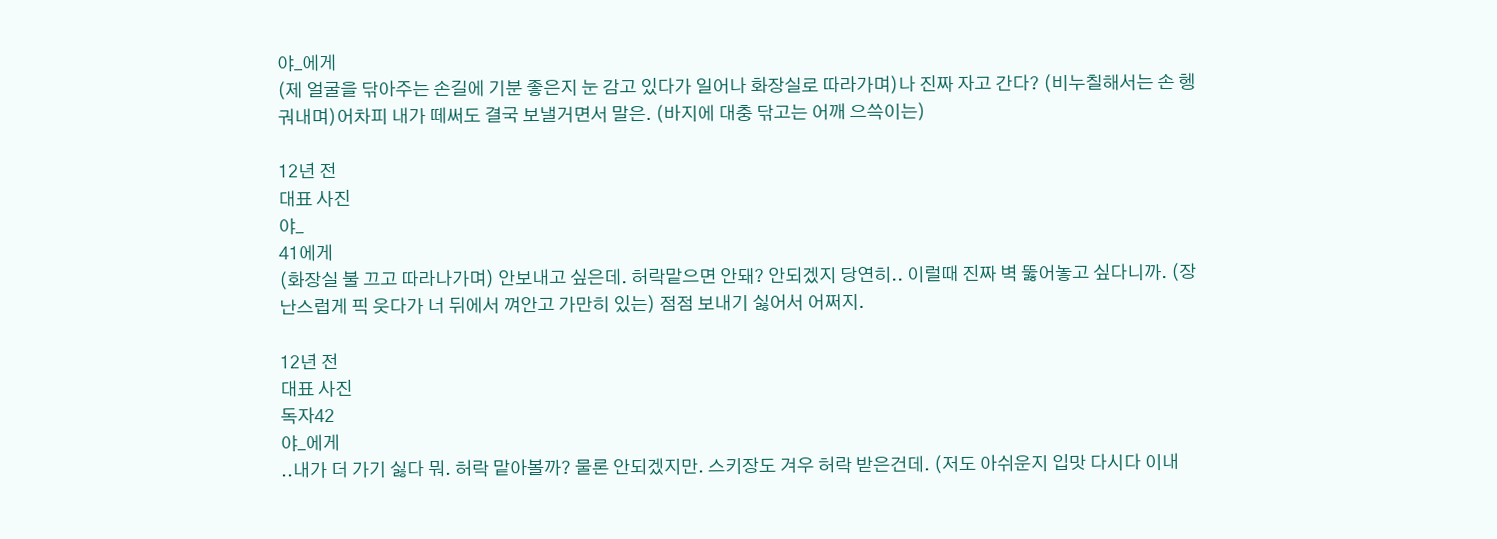야_에게
(제 얼굴을 닦아주는 손길에 기분 좋은지 눈 감고 있다가 일어나 화장실로 따라가며)나 진짜 자고 간다? (비누칠해서는 손 헹궈내며)어차피 내가 떼써도 결국 보낼거면서 말은. (바지에 대충 닦고는 어깨 으쓱이는)

12년 전
대표 사진
야_
41에게
(화장실 불 끄고 따라나가며) 안보내고 싶은데. 허락맡으면 안돼? 안되겠지 당연히.. 이럴때 진짜 벽 뚫어놓고 싶다니까. (장난스럽게 픽 웃다가 너 뒤에서 껴안고 가만히 있는) 점점 보내기 싫어서 어쩌지.

12년 전
대표 사진
독자42
야_에게
..내가 더 가기 싫다 뭐. 허락 맡아볼까? 물론 안되겠지만. 스키장도 겨우 허락 받은건데. (저도 아쉬운지 입맛 다시다 이내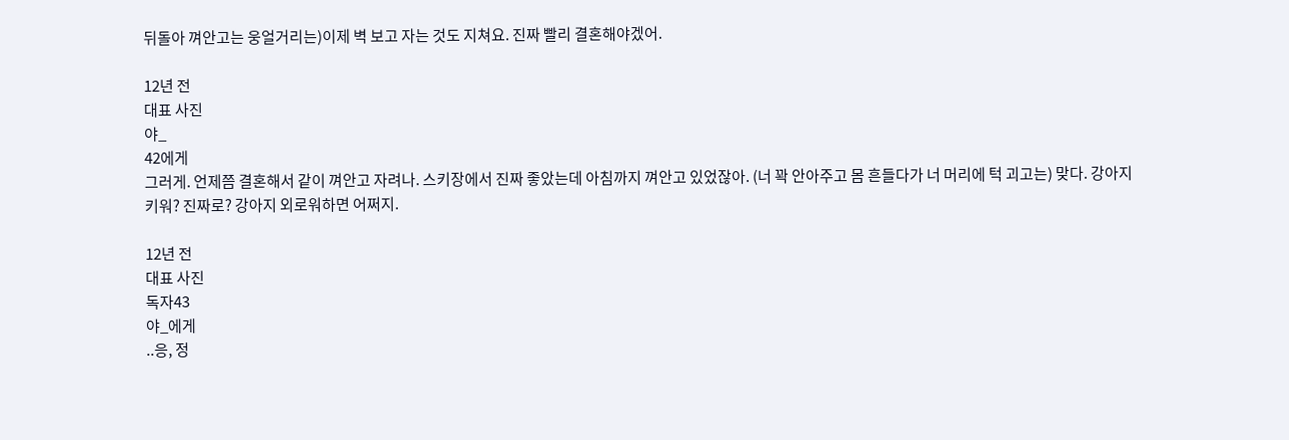뒤돌아 껴안고는 웅얼거리는)이제 벽 보고 자는 것도 지쳐요. 진짜 빨리 결혼해야겠어.

12년 전
대표 사진
야_
42에게
그러게. 언제쯤 결혼해서 같이 껴안고 자려나. 스키장에서 진짜 좋았는데 아침까지 껴안고 있었잖아. (너 꽉 안아주고 몸 흔들다가 너 머리에 턱 괴고는) 맞다. 강아지 키워? 진짜로? 강아지 외로워하면 어쩌지.

12년 전
대표 사진
독자43
야_에게
..응, 정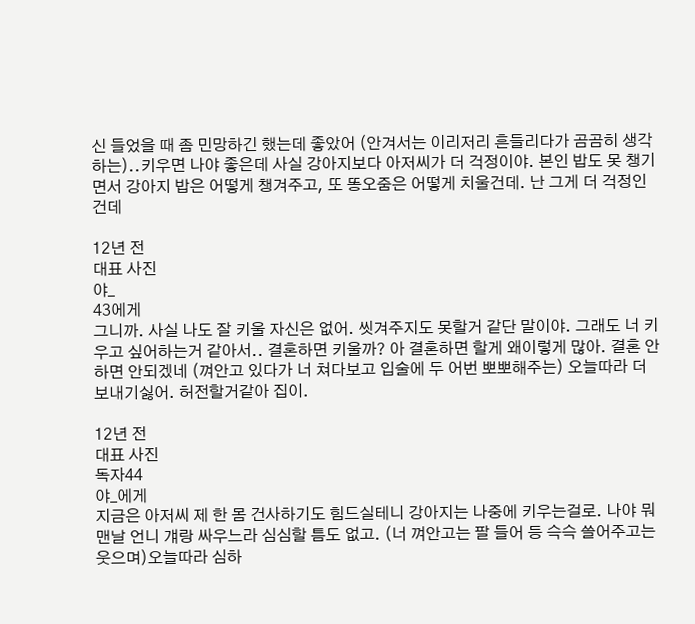신 들었을 때 좀 민망하긴 했는데 좋았어 (안겨서는 이리저리 흔들리다가 곰곰히 생각하는)..키우면 나야 좋은데 사실 강아지보다 아저씨가 더 걱정이야. 본인 밥도 못 챙기면서 강아지 밥은 어떻게 챙겨주고, 또 똥오줌은 어떻게 치울건데. 난 그게 더 걱정인건데

12년 전
대표 사진
야_
43에게
그니까. 사실 나도 잘 키울 자신은 없어. 씻겨주지도 못할거 같단 말이야. 그래도 너 키우고 싶어하는거 같아서.. 결혼하면 키울까? 아 결혼하면 할게 왜이렇게 많아. 결혼 안하면 안되겠네 (껴안고 있다가 너 쳐다보고 입술에 두 어번 뽀뽀해주는) 오늘따라 더 보내기싫어. 허전할거같아 집이.

12년 전
대표 사진
독자44
야_에게
지금은 아저씨 제 한 몸 건사하기도 힘드실테니 강아지는 나중에 키우는걸로. 나야 뭐 맨날 언니 걔랑 싸우느라 심심할 틈도 없고. (너 껴안고는 팔 들어 등 슥슥 쓸어주고는 웃으며)오늘따라 심하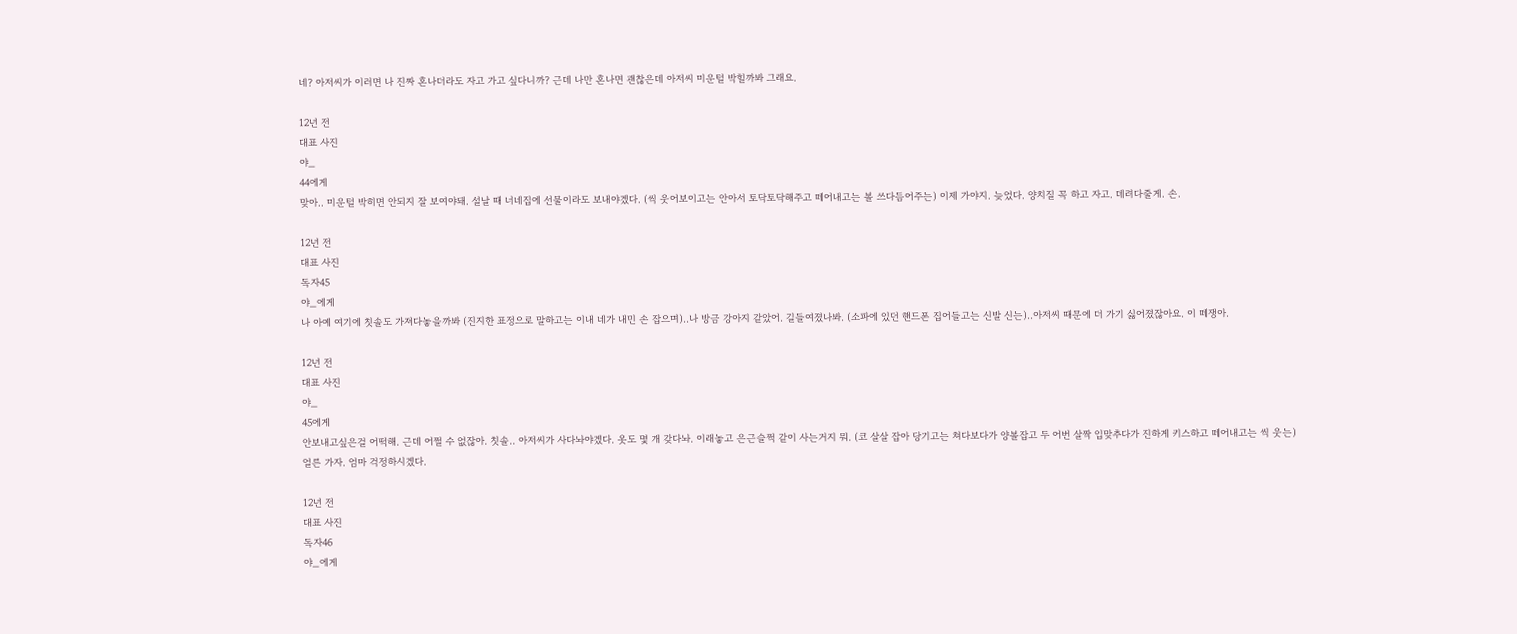네? 아저씨가 이러면 나 진짜 혼나더라도 자고 가고 싶다니까? 근데 나만 혼나면 괜찮은데 아저씨 미운털 박힐까봐 그래요.

12년 전
대표 사진
야_
44에게
맞아.. 미운털 박히면 안되지 잘 보여야돼. 설날 때 너네집에 선물이라도 보내야겠다. (씩 웃어보이고는 안아서 토닥토닥해주고 떼어내고는 볼 쓰다듬어주는) 이제 가야지. 늦었다. 양치질 꼭 하고 자고. 데려다줄게. 손.

12년 전
대표 사진
독자45
야_에게
나 아예 여기에 칫솔도 가져다놓을까봐 (진지한 표정으로 말하고는 이내 네가 내민 손 잡으며)..나 방금 강아지 같았어. 길들여졌나봐. (소파에 있던 핸드폰 집어들고는 신발 신는)..아저씨 때문에 더 가기 싫어졌잖아요. 이 떼쟁아.

12년 전
대표 사진
야_
45에게
안보내고싶은걸 어떡해. 근데 어쩔 수 없잖아. 칫솔.. 아저씨가 사다놔야겠다. 옷도 몇 개 갖다놔. 이래놓고 은근슬쩍 같이 사는거지 뭐. (코 살살 잡아 당기고는 쳐다보다가 양볼잡고 두 어번 살짝 입맞추다가 진하게 키스하고 떼어내고는 씩 웃는) 얼른 가자. 엄마 걱정하시겠다.

12년 전
대표 사진
독자46
야_에게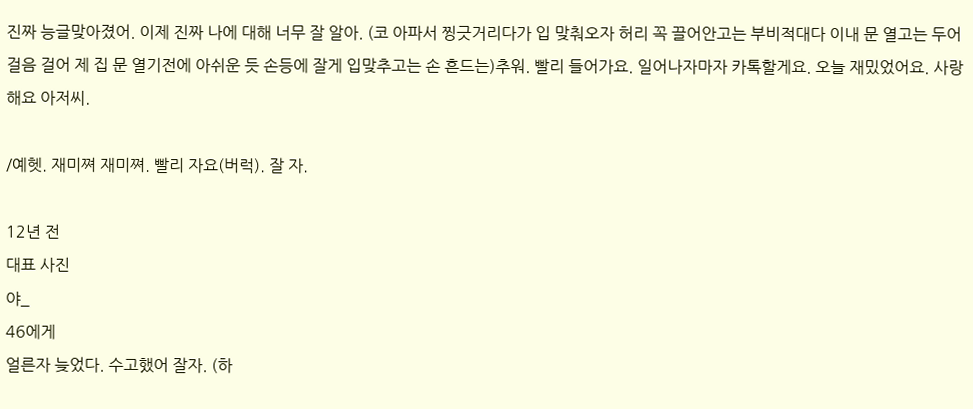진짜 능글맞아졌어. 이제 진짜 나에 대해 너무 잘 알아. (코 아파서 찡긋거리다가 입 맞춰오자 허리 꼭 끌어안고는 부비적대다 이내 문 열고는 두어걸음 걸어 제 집 문 열기전에 아쉬운 듯 손등에 잘게 입맞추고는 손 흔드는)추워. 빨리 들어가요. 일어나자마자 카톡할게요. 오늘 재밌었어요. 사랑해요 아저씨.

/예헷. 재미쪄 재미쪄. 빨리 자요(버럭). 잘 자.

12년 전
대표 사진
야_
46에게
얼른자 늦었다. 수고했어 잘자. (하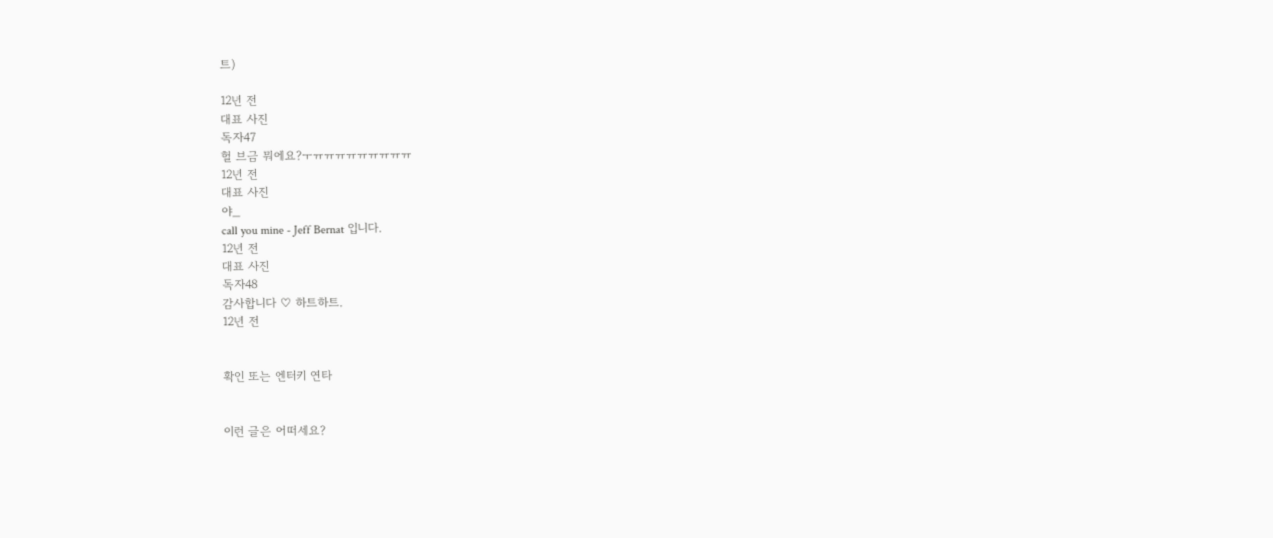트)

12년 전
대표 사진
독자47
헐 브금 뭐에요?ㅜㅠㅠㅠㅠㅠㅠㅠㅠㅠ
12년 전
대표 사진
야_
call you mine - Jeff Bernat 입니다.
12년 전
대표 사진
독자48
감사합니다 ♡ 하트하트.
12년 전


확인 또는 엔터키 연타


이런 글은 어떠세요?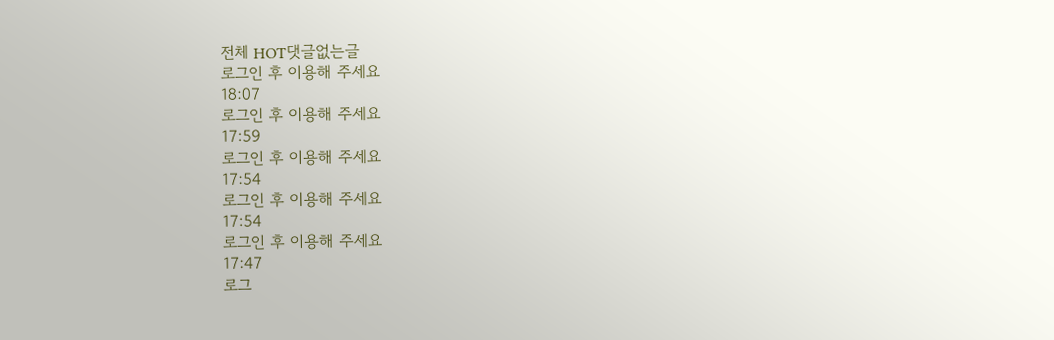전체 HOT댓글없는글
로그인 후 이용해 주세요
18:07
로그인 후 이용해 주세요
17:59
로그인 후 이용해 주세요
17:54
로그인 후 이용해 주세요
17:54
로그인 후 이용해 주세요
17:47
로그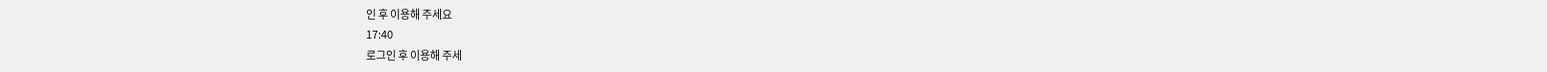인 후 이용해 주세요
17:40
로그인 후 이용해 주세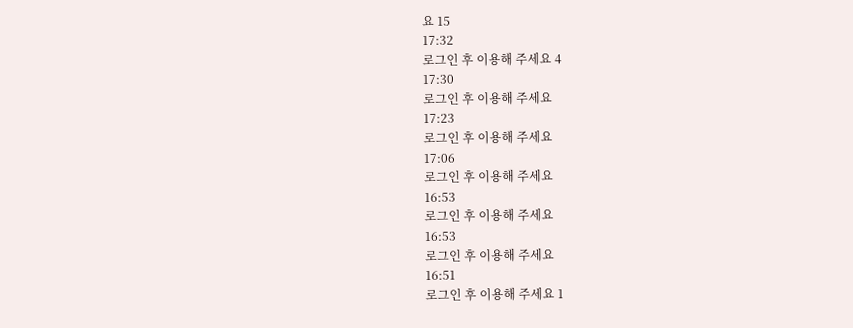요 15
17:32
로그인 후 이용해 주세요 4
17:30
로그인 후 이용해 주세요
17:23
로그인 후 이용해 주세요
17:06
로그인 후 이용해 주세요
16:53
로그인 후 이용해 주세요
16:53
로그인 후 이용해 주세요
16:51
로그인 후 이용해 주세요 1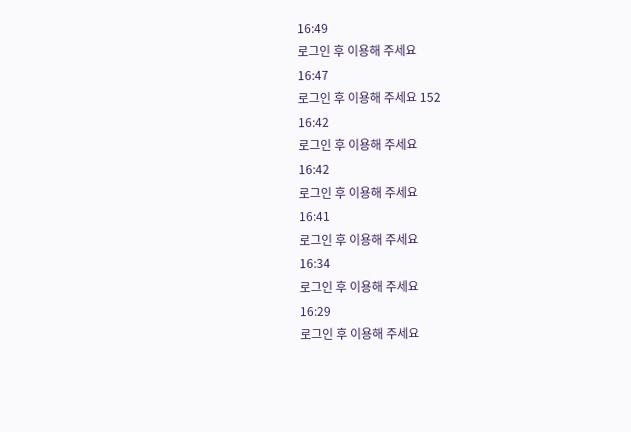16:49
로그인 후 이용해 주세요
16:47
로그인 후 이용해 주세요 152
16:42
로그인 후 이용해 주세요
16:42
로그인 후 이용해 주세요
16:41
로그인 후 이용해 주세요
16:34
로그인 후 이용해 주세요
16:29
로그인 후 이용해 주세요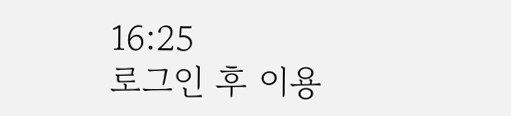16:25
로그인 후 이용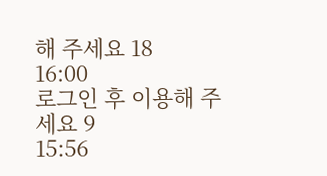해 주세요 18
16:00
로그인 후 이용해 주세요 9
15:56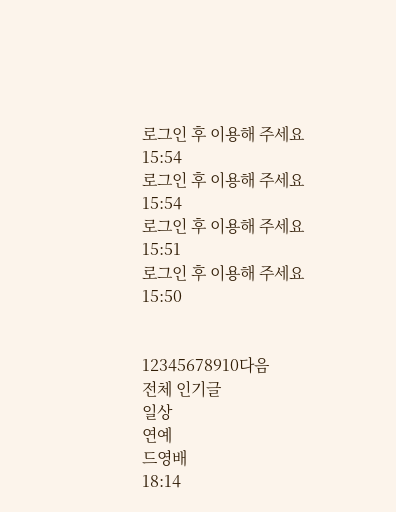로그인 후 이용해 주세요
15:54
로그인 후 이용해 주세요
15:54
로그인 후 이용해 주세요
15:51
로그인 후 이용해 주세요
15:50


12345678910다음
전체 인기글
일상
연예
드영배
18:14